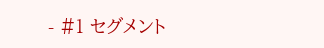- #1 セグメント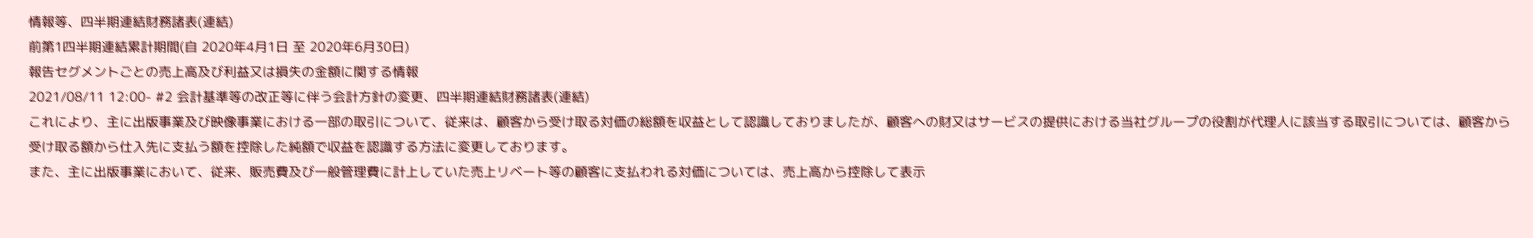情報等、四半期連結財務諸表(連結)
前第1四半期連結累計期間(自 2020年4月1日 至 2020年6月30日)
報告セグメントごとの売上高及び利益又は損失の金額に関する情報
2021/08/11 12:00- #2 会計基準等の改正等に伴う会計方針の変更、四半期連結財務諸表(連結)
これにより、主に出版事業及び映像事業における一部の取引について、従来は、顧客から受け取る対価の総額を収益として認識しておりましたが、顧客への財又はサービスの提供における当社グループの役割が代理人に該当する取引については、顧客から受け取る額から仕入先に支払う額を控除した純額で収益を認識する方法に変更しております。
また、主に出版事業において、従来、販売費及び一般管理費に計上していた売上リベート等の顧客に支払われる対価については、売上高から控除して表示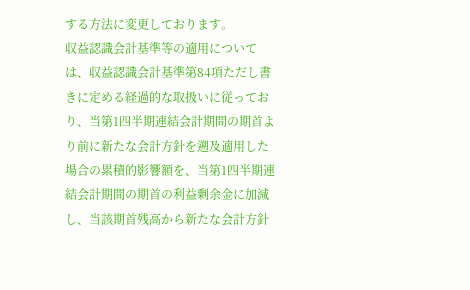する方法に変更しております。
収益認識会計基準等の適用については、収益認識会計基準第84項ただし書きに定める経過的な取扱いに従っており、当第1四半期連結会計期間の期首より前に新たな会計方針を遡及適用した場合の累積的影響額を、当第1四半期連結会計期間の期首の利益剰余金に加減し、当該期首残高から新たな会計方針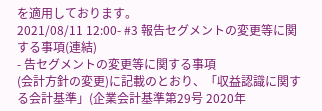を適用しております。
2021/08/11 12:00- #3 報告セグメントの変更等に関する事項(連結)
- 告セグメントの変更等に関する事項
(会計方針の変更)に記載のとおり、「収益認識に関する会計基準」(企業会計基準第29号 2020年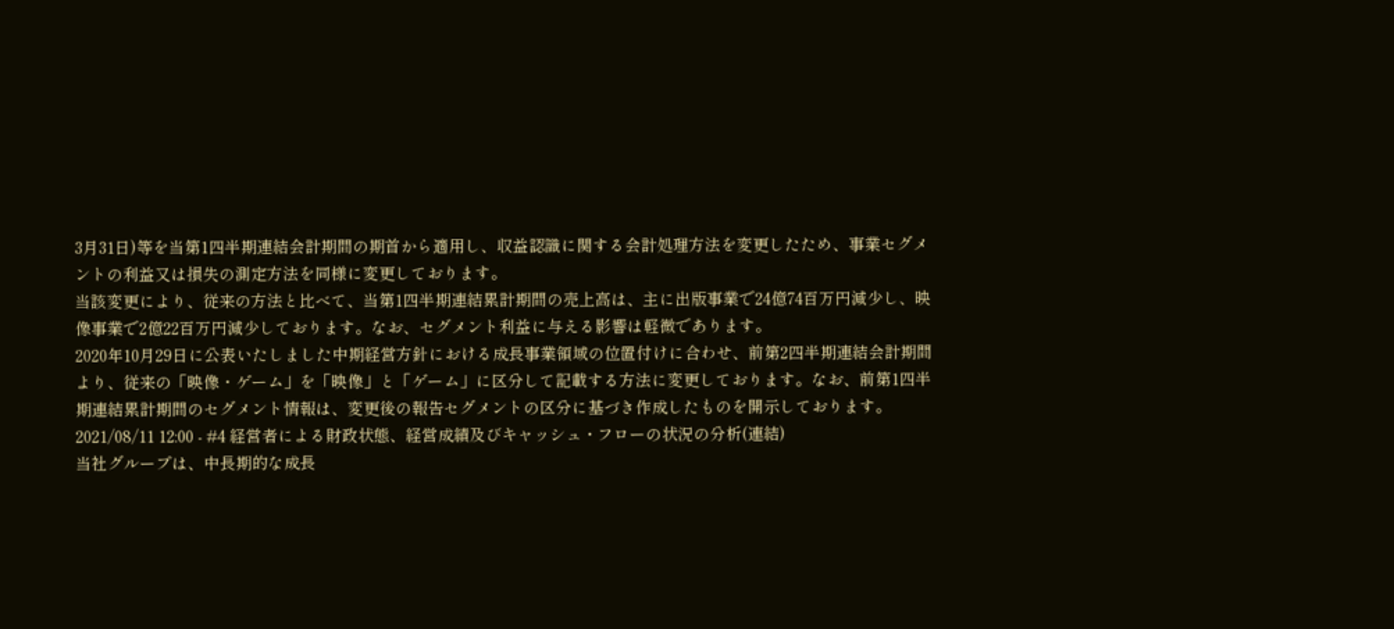3月31日)等を当第1四半期連結会計期間の期首から適用し、収益認識に関する会計処理方法を変更したため、事業セグメントの利益又は損失の測定方法を同様に変更しております。
当該変更により、従来の方法と比べて、当第1四半期連結累計期間の売上高は、主に出版事業で24億74百万円減少し、映像事業で2億22百万円減少しております。なお、セグメント利益に与える影響は軽微であります。
2020年10月29日に公表いたしました中期経営方針における成長事業領域の位置付けに合わせ、前第2四半期連結会計期間より、従来の「映像・ゲーム」を「映像」と「ゲーム」に区分して記載する方法に変更しております。なお、前第1四半期連結累計期間のセグメント情報は、変更後の報告セグメントの区分に基づき作成したものを開示しております。2021/08/11 12:00 - #4 経営者による財政状態、経営成績及びキャッシュ・フローの状況の分析(連結)
当社グループは、中長期的な成長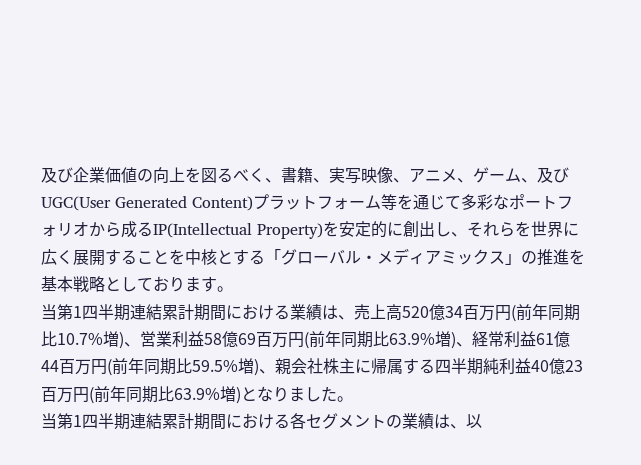及び企業価値の向上を図るべく、書籍、実写映像、アニメ、ゲーム、及びUGC(User Generated Content)プラットフォーム等を通じて多彩なポートフォリオから成るIP(Intellectual Property)を安定的に創出し、それらを世界に広く展開することを中核とする「グローバル・メディアミックス」の推進を基本戦略としております。
当第1四半期連結累計期間における業績は、売上高520億34百万円(前年同期比10.7%増)、営業利益58億69百万円(前年同期比63.9%増)、経常利益61億44百万円(前年同期比59.5%増)、親会社株主に帰属する四半期純利益40億23百万円(前年同期比63.9%増)となりました。
当第1四半期連結累計期間における各セグメントの業績は、以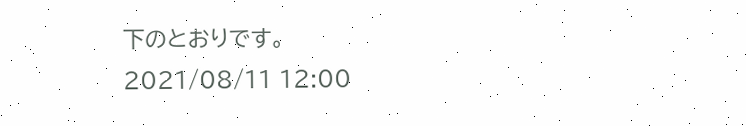下のとおりです。
2021/08/11 12:00